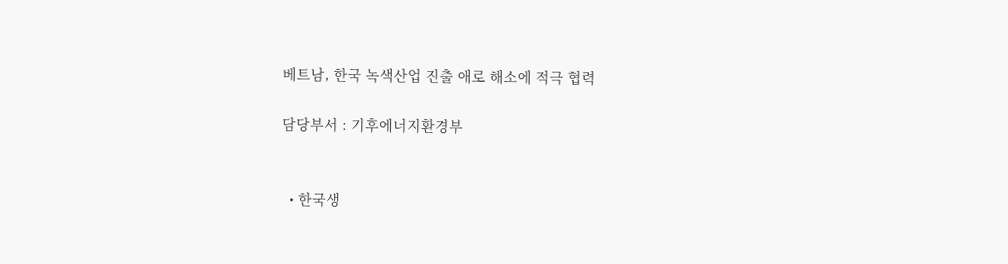베트남, 한국 녹색산업 진출 애로 해소에 적극 협력

담당부서 : 기후에너지환경부


  • 한국생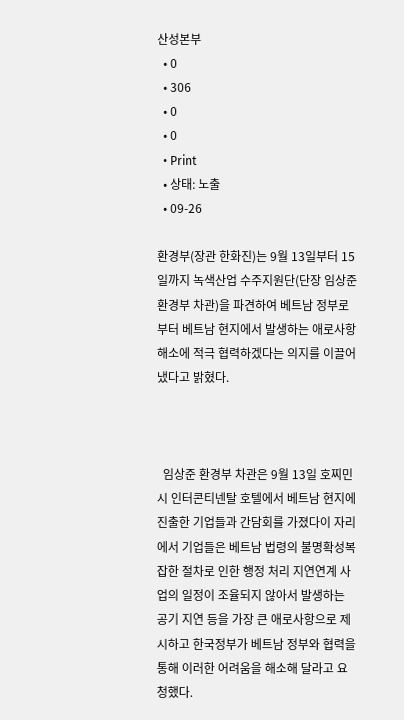산성본부
  • 0
  • 306
  • 0
  • 0
  • Print
  • 상태: 노출
  • 09-26

환경부(장관 한화진)는 9월 13일부터 15일까지 녹색산업 수주지원단(단장 임상준 환경부 차관)을 파견하여 베트남 정부로부터 베트남 현지에서 발생하는 애로사항 해소에 적극 협력하겠다는 의지를 이끌어냈다고 밝혔다.



  임상준 환경부 차관은 9월 13일 호찌민시 인터콘티넨탈 호텔에서 베트남 현지에 진출한 기업들과 간담회를 가졌다이 자리에서 기업들은 베트남 법령의 불명확성복잡한 절차로 인한 행정 처리 지연연계 사업의 일정이 조율되지 않아서 발생하는 공기 지연 등을 가장 큰 애로사항으로 제시하고 한국정부가 베트남 정부와 협력을 통해 이러한 어려움을 해소해 달라고 요청했다.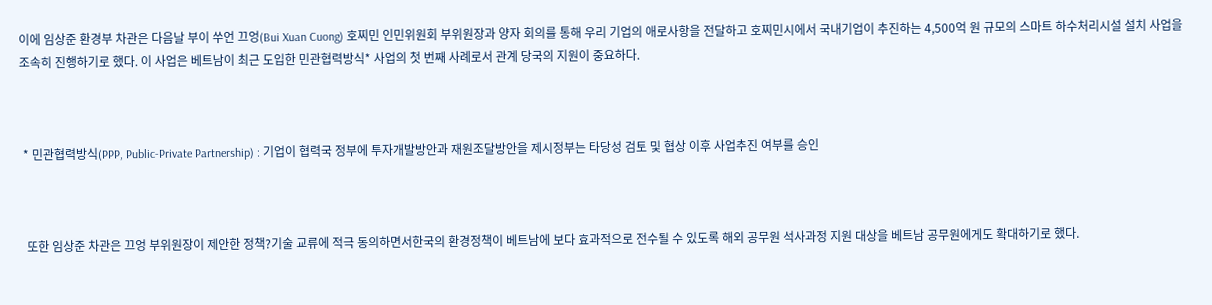이에 임상준 환경부 차관은 다음날 부이 쑤언 끄엉(Bui Xuan Cuong) 호찌민 인민위원회 부위원장과 양자 회의를 통해 우리 기업의 애로사항을 전달하고 호찌민시에서 국내기업이 추진하는 4,500억 원 규모의 스마트 하수처리시설 설치 사업을 조속히 진행하기로 했다. 이 사업은 베트남이 최근 도입한 민관협력방식* 사업의 첫 번째 사례로서 관계 당국의 지원이 중요하다.



 * 민관협력방식(PPP, Public-Private Partnership) : 기업이 협력국 정부에 투자개발방안과 재원조달방안을 제시정부는 타당성 검토 및 협상 이후 사업추진 여부를 승인



  또한 임상준 차관은 끄엉 부위원장이 제안한 정책?기술 교류에 적극 동의하면서한국의 환경정책이 베트남에 보다 효과적으로 전수될 수 있도록 해외 공무원 석사과정 지원 대상을 베트남 공무원에게도 확대하기로 했다.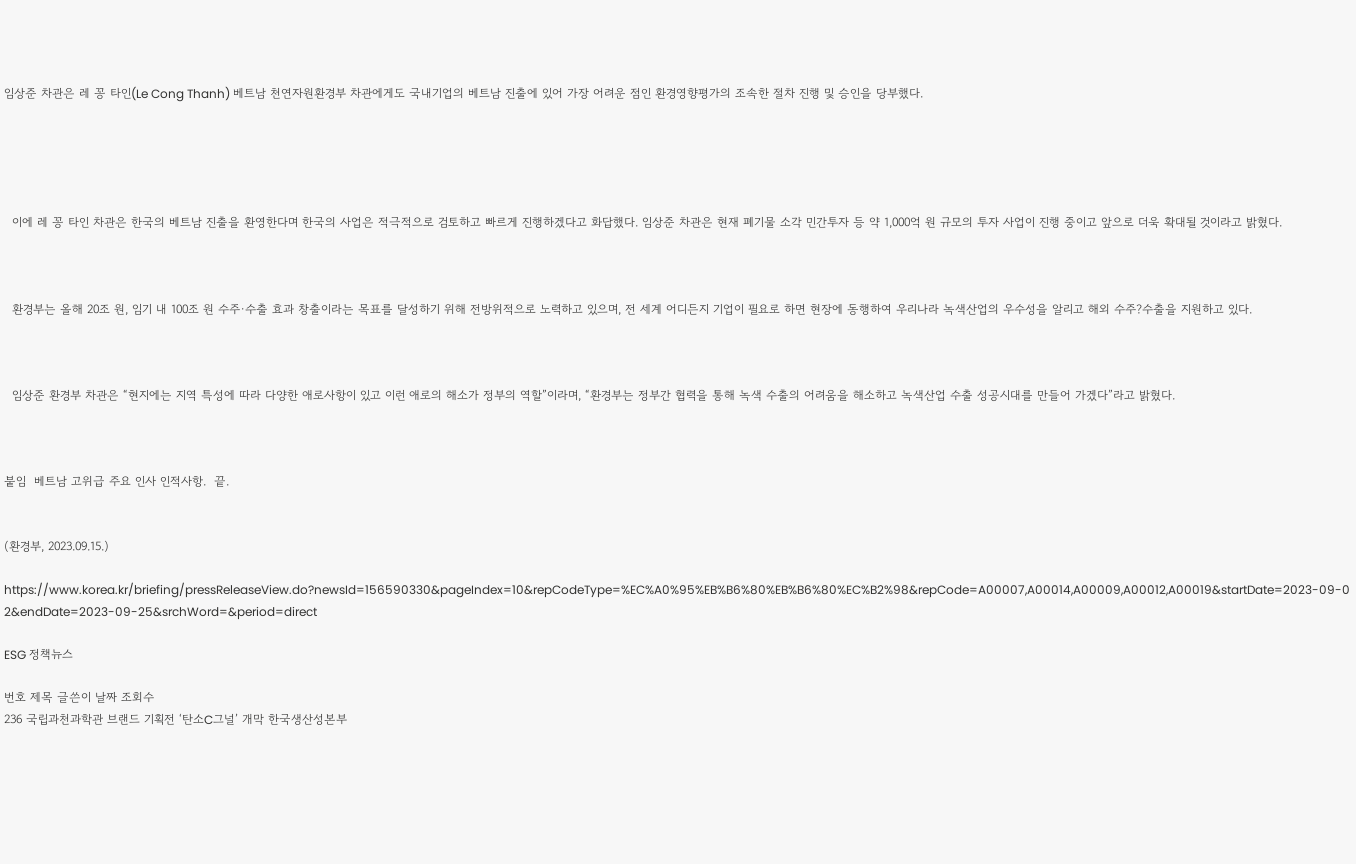임상준 차관은 레 꽁 타인(Le Cong Thanh) 베트남 천연자원환경부 차관에게도 국내기업의 베트남 진출에 있어 가장 어려운 점인 환경영향평가의 조속한 절차 진행 및 승인을 당부했다.





  이에 레 꽁 타인 차관은 한국의 베트남 진출을 환영한다며 한국의 사업은 적극적으로 검토하고 빠르게 진행하겠다고 화답했다. 임상준 차관은 현재 폐기물 소각 민간투자 등 약 1,000억 원 규모의 투자 사업이 진행 중이고 앞으로 더욱 확대될 것이라고 밝혔다.



  환경부는 올해 20조 원, 임기 내 100조 원 수주·수출 효과 창출이라는 목표를 달성하기 위해 전방위적으로 노력하고 있으며, 전 세계 어디든지 기업이 필요로 하면 현장에 동행하여 우리나라 녹색산업의 우수성을 알리고 해외 수주?수출을 지원하고 있다.



  임상준 환경부 차관은 “현지에는 지역 특성에 따라 다양한 애로사항이 있고 이런 애로의 해소가 정부의 역할”이라며, “환경부는 정부간 협력을 통해 녹색 수출의 어려움을 해소하고 녹색산업 수출 성공시대를 만들어 가겠다”라고 밝혔다.



붙임  베트남 고위급 주요 인사 인적사항.  끝.


(환경부, 2023.09.15.)

https://www.korea.kr/briefing/pressReleaseView.do?newsId=156590330&pageIndex=10&repCodeType=%EC%A0%95%EB%B6%80%EB%B6%80%EC%B2%98&repCode=A00007,A00014,A00009,A00012,A00019&startDate=2023-09-02&endDate=2023-09-25&srchWord=&period=direct

ESG 정책뉴스

번호 제목 글쓴이 날짜 조회수
236 국립과천과학관 브랜드 기획전 ‘탄소C그널’ 개막 한국생산성본부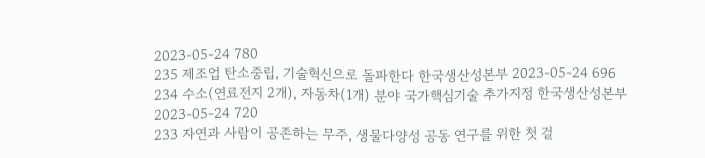2023-05-24 780
235 제조업 탄소중립, 기술혁신으로 돌파한다 한국생산성본부 2023-05-24 696
234 수소(연료전지 2개), 자동차(1개) 분야 국가핵심기술 추가지정 한국생산성본부 2023-05-24 720
233 자연과 사람이 공존하는 무주, 생물다양성 공동 연구를 위한 첫 걸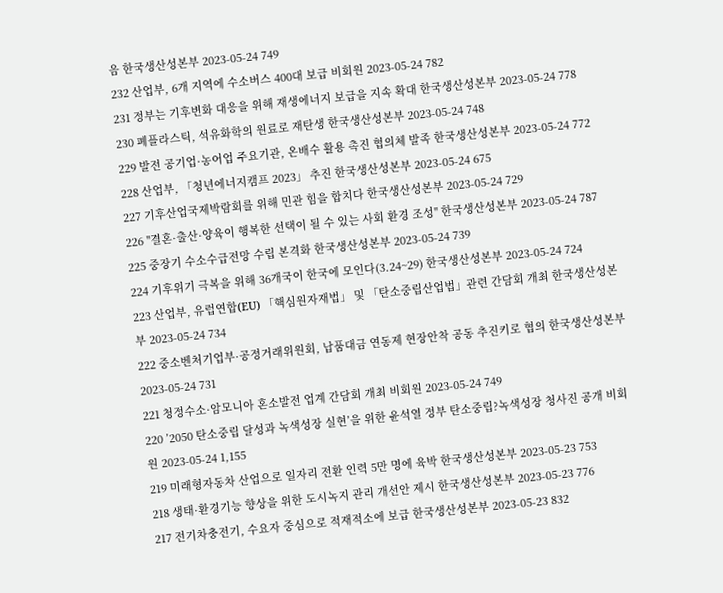음 한국생산성본부 2023-05-24 749
232 산업부, 6개 지역에 수소버스 400대 보급 비회원 2023-05-24 782
231 정부는 기후변화 대응을 위해 재생에너지 보급을 지속 확대 한국생산성본부 2023-05-24 778
230 폐플라스틱, 석유화학의 원료로 재탄생 한국생산성본부 2023-05-24 748
229 발전 공기업·농어업 주요기관, 온배수 활용 촉진 협의체 발족 한국생산성본부 2023-05-24 772
228 산업부, 「청년에너지캠프 2023」 추진 한국생산성본부 2023-05-24 675
227 기후산업국제박람회를 위해 민관 힘을 합치다 한국생산성본부 2023-05-24 729
226 "결혼·출산·양육이 행복한 선택이 될 수 있는 사회 환경 조성" 한국생산성본부 2023-05-24 787
225 중장기 수소수급전망 수립 본격화 한국생산성본부 2023-05-24 739
224 기후위기 극복을 위해 36개국이 한국에 모인다(3.24~29) 한국생산성본부 2023-05-24 724
223 산업부, 유럽연합(EU) 「핵심원자재법」 및 「탄소중립산업법」관련 간담회 개최 한국생산성본부 2023-05-24 734
222 중소벤처기업부·공정거래위원회, 납품대금 연동제 현장안착 공동 추진키로 협의 한국생산성본부 2023-05-24 731
221 청정수소·암모니아 혼소발전 업계 간담회 개최 비회원 2023-05-24 749
220 ’2050 탄소중립 달성과 녹색성장 실현’을 위한 윤석열 정부 탄소중립?녹색성장 청사진 공개 비회원 2023-05-24 1,155
219 미래형자동차 산업으로 일자리 전환 인력 5만 명에 육박 한국생산성본부 2023-05-23 753
218 생태·환경기능 향상을 위한 도시녹지 관리 개선안 제시 한국생산성본부 2023-05-23 776
217 전기차충전기, 수요자 중심으로 적재적소에 보급 한국생산성본부 2023-05-23 832